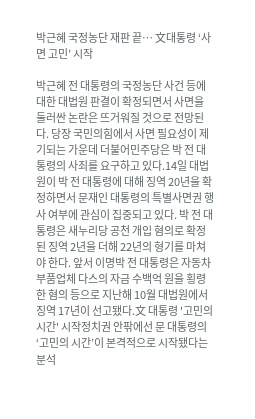박근혜 국정농단 재판 끝… 文대통령 ‘사면 고민’ 시작

박근혜 전 대통령의 국정농단 사건 등에 대한 대법원 판결이 확정되면서 사면을 둘러싼 논란은 뜨거워질 것으로 전망된다. 당장 국민의힘에서 사면 필요성이 제기되는 가운데 더불어민주당은 박 전 대통령의 사죄를 요구하고 있다.14일 대법원이 박 전 대통령에 대해 징역 20년을 확정하면서 문재인 대통령의 특별사면권 행사 여부에 관심이 집중되고 있다. 박 전 대통령은 새누리당 공천 개입 혐의로 확정된 징역 2년을 더해 22년의 형기를 마쳐야 한다. 앞서 이명박 전 대통령은 자동차 부품업체 다스의 자금 수백억 원을 횡령한 혐의 등으로 지난해 10월 대법원에서 징역 17년이 선고됐다.文 대통령 '고민의 시간' 시작정치권 안팎에선 문 대통령의 ‘고민의 시간’이 본격적으로 시작됐다는 분석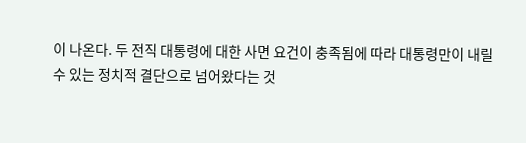이 나온다. 두 전직 대통령에 대한 사면 요건이 충족됨에 따라 대통령만이 내릴 수 있는 정치적 결단으로 넘어왔다는 것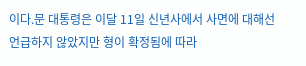이다.문 대통령은 이달 11일 신년사에서 사면에 대해선 언급하지 않았지만 형이 확정됨에 따라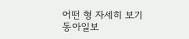어떤 형 자세히 보기
동아일보